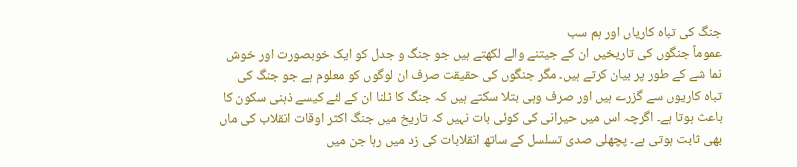جنگ کی تباہ کاریاں اور ہم سب
عموماً جنگوں کی تاریخیں ان کے جیتنے والے لکھتے ہیں جو جنگ و جدل کو ایک خوبصورت اور خوش نما شے کے طور پر بیان کرتے ہیں۔ مگر جنگوں کی حقیقت صرف ان لوگوں کو معلوم ہے جو جنگ کی تباہ کاریوں سے گزرے ہیں اور صرف وہی بتلا سکتے ہیں کہ جنگ کا ٹلنا ان کے لئے کیسے ذہنی سکون کا باعث ہوتا ہے۔ اگرچہ اس میں حیرانی کی کوئی بات نہیں کہ تاریخ میں جنگ اکثر اوقات انقلاب کی ماں بھی ثابت ہوتی ہے۔ پچھلی صدی تسلسل کے ساتھ انقلابات کی زد میں رہا جن میں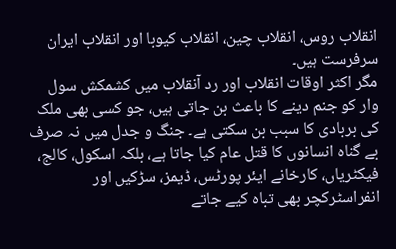انقلاب روس، انقلاب چین، انقلاب کیوبا اور انقلاب ایران سرفرست ہیں۔
مگر اکثر اوقات انقلاب اور رد آنقلاب میں کشمکش سول وار کو جنم دینے کا باعث بن جاتی ہیں، جو کسی بھی ملک کی بربادی کا سبب بن سکتی ہے۔ جنگ و جدل میں نہ صرف بے گناہ انسانوں کا قتل عام کیا جاتا ہے، بلکہ اسکول، کالج، فیکٹریاں، کارخانے ایئر پورٹس، ڈیمز، سڑکیں اور انفراسٹرکچر بھی تباہ کیے جاتے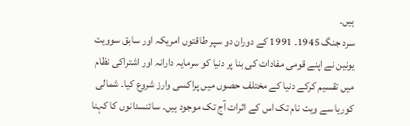ہیں۔
سرد جنگ 1945۔ 1991 کے دوران دو سپر طاقتوں امریکہ اور سابق سوویت یونین نے اپنے قومی مفادات کی بنا پر دنیا کو سرمایہ دارانہ اور اشتراکی نظام میں تقسیم کرکے دنیا کے مختلف حصوں میں پراکسی وارز شروع کیا۔ شمالی کوریا سے ویت نام تک اس کے اثرات آج تک موجود ہیں۔ سائنسدانوں کا کہنا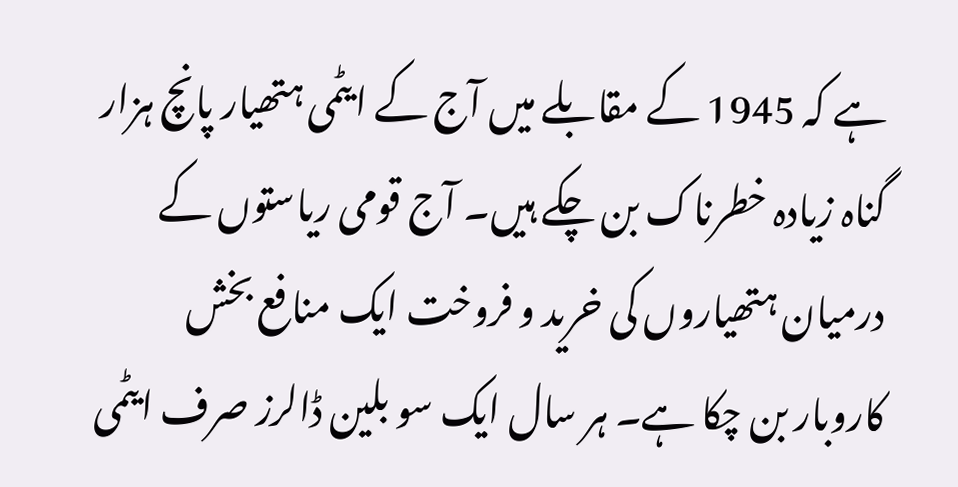ہے کہ 1945 کے مقابلے میں آج کے ایٹمی ہتھیار پانچ ہزار گناہ زیادہ خطرناک بن چکے ہیں۔ آج قومی ریاستوں کے درمیان ہتھیاروں کی خرید و فروخت ایک منافع بخش کاروبار بن چکا ہے۔ ہر سال ایک سو بلین ڈالرز صرف ایٹمی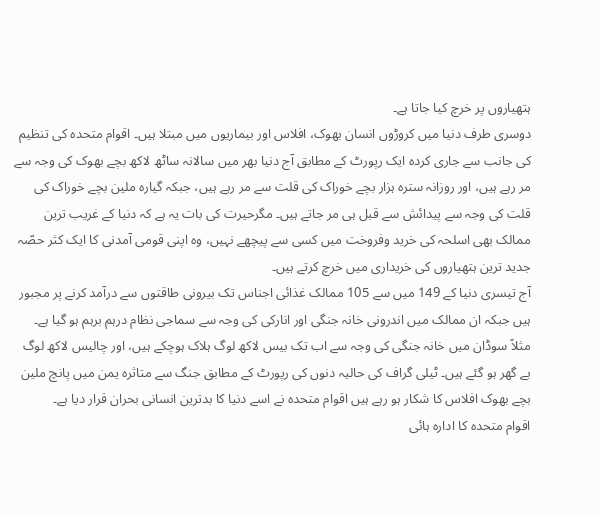ہتھیاروں پر خرچ کیا جاتا ہے۔
دوسری طرف دنیا میں کروڑوں انسان بھوک، افلاس اور بیماریوں میں مبتلا ہیں۔ اقوام متحدہ کی تنظیم کی جانب سے جاری کردہ ایک رپورٹ کے مطابق آج دنیا بھر میں سالانہ ساٹھ لاکھ بچے بھوک کی وجہ سے مر رہے ہیں، اور روزانہ سترہ ہزار بچے خوراک کی قلت سے مر رہے ہیں، جبکہ گیارہ ملین بچے خوراک کی قلت کی وجہ سے پیدائش سے قبل ہی مر جاتے ہیں۔ مگرحیرت کی بات یہ ہے کہ دنیا کے غریب ترین ممالک بھی اسلحہ کی خرید وفروخت میں کسی سے پیچھے نہیں، وہ اپنی قومی آمدنی کا ایک کثر حصّہ جدید ترین ہتھیاروں کی خریداری میں خرچ کرتے ہیں۔
آج تیسری دنیا کے 149 میں سے 105 ممالک غذائی اجناس تک بیرونی طاقتوں سے درآمد کرنے پر مجبور ہیں جبکہ ان ممالک میں اندرونی خانہ جنگی اور انارکی کی وجہ سے سماجی نظام درہم برہم ہو گیا ہے۔ مثلاً سوڈان میں خانہ جنگی کی وجہ سے اب تک بیس لاکھ لوگ ہلاک ہوچکے ہیں، اور چالیس لاکھ لوگ بے گھر ہو گئے ہیں۔ ٹیلی گراف کی حالیہ دنوں کی رپورٹ کے مطابق جنگ سے متاثرہ یمن میں پانچ ملین بچے بھوک افلاس کا شکار ہو رہے ہیں اقوام متحدہ نے اسے دنیا کا بدترین انسانی بحران قرار دیا ہے۔
اقوام متحدہ کا ادارہ ہائی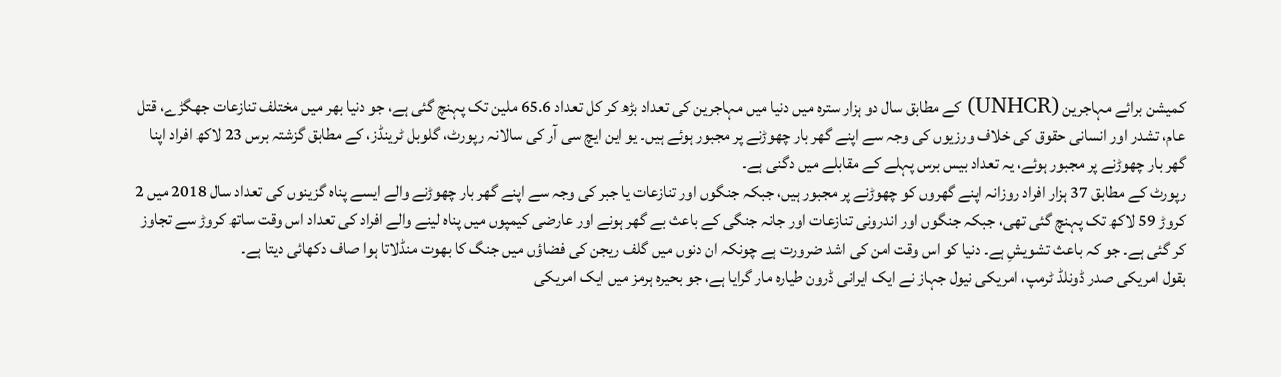کمیشن برائے مہاجرین (UNHCR) کے مطابق سال دو ہزار سترہ میں دنیا میں مہاجرین کی تعداد بڑھ کر کل تعداد 65.6 ملین تک پہنچ گئی ہے، جو دنیا بھر میں مختلف تنازعات جھگڑے، قتل عام، تشدر اور انسانی حقوق کی خلاف ورزیوں کی وجہ سے اپنے گھر بار چھوڑنے پر مجبور ہوئے ہیں۔ یو این ایچ سی آر کی سالانہ رپورٹ، گلوبل ٹرینڈز، کے مطابق گزشتہ برس 23 لاکھ افراد اپنا گھر بار چھوڑنے پر مجبور ہوئے، یہ تعداد بیس برس پہلے کے مقابلے میں دگنی ہے۔
رپورٹ کے مطابق 37 ہزار افراد روزانہ اپنے گھروں کو چھوڑنے پر مجبور ہیں، جبکہ جنگوں اور تنازعات یا جبر کی وجہ سے اپنے گھر بار چھوڑنے والے ایسے پناہ گزینوں کی تعداد سال 2018 میں 2 کروڑ 59 لاکھ تک پہنچ گئی تھی، جبکہ جنگوں اور اندرونی تنازعات اور جانہ جنگی کے باعث بے گھر ہونے اور عارضی کیمپوں میں پناہ لینے والے افراد کی تعداد اس وقت ساتھ کروڑ سے تجاوز کر گئی ہے۔ جو کہ باعث تشویشِ ہے۔ دنیا کو اس وقت امن کی اشد ضرورت ہے چونکہ ان دنوں میں گلف ریجن کی فضاؤں میں جنگ کا بھوت منڈلاتا ہوا صاف دکھائی دیتا ہے۔
بقول امریکی صدر ڈونلڈ ٹرمپ، امریکی نیول جہاز نے ایک ایرانی ڈرون طیارہ مار گرایا ہے، جو بحیرہ ہرمز میں ایک امریکی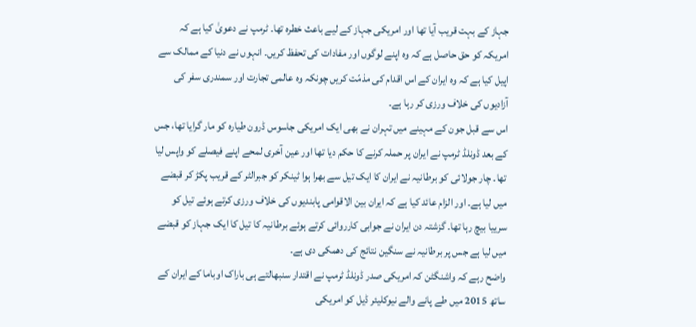جہاز کے بہت قریب آیا تھا اور امریکی جہاز کے لیے باعث خطرہ تھا۔ ٹرمپ نے دعویٰ کیا ہے کہ امریکہ کو حق حاصل ہے کہ وہ اپنے لوگوں اور مفادات کی تحفظ کریں۔ انہوں نے دنیا کے ممالک سے اپیل کیا ہے کہ وہ ایران کے اس اقدام کی مذمّت کریں چونکہ وہ عالمی تجارت اور سمندری سفر کی آزادیوں کی خلاف ورزی کر رہا ہے۔
اس سے قبل جون کے مہینے میں تہران نے بھی ایک امریکی جاسوس ڈرون طیارہ کو مار گرایا تھا، جس کے بعد ڈونلڈ ٹرمپ نے ایران پر حملہ کرنے کا حکم دیا تھا اور عین آخری لمحے اپنے فیصلے کو واپس لیا تھا۔ چار جولائی کو برطانیہ نے ایران کا ایک تیل سے بھرا ہوا ٹینکر کو جبرالٹر کے قریب پکڑ کر قبضے میں لیا ہے۔ اور الزام عائد کیا ہے کہ ایران بین الاقوامی پابندیوں کی خلاف ورزی کرتے ہوئے تیل کو سرییا بیچ رہا تھا۔ گزشتہ دن ایران نے جوابی کارروائی کرتے ہوئے برطانیہ کا تیل کا ایک جہاز کو قبضے میں لیا ہے جس پر برطانیہ نے سنگین نتائج کی دھمکی دی ہے۔
واضح رہے کہ واشنگٹن کہ امریکی صدر ڈونلڈ ٹرمپ نے اقتدار سنبھالتے ہی باراک اوباما کے ایران کے ساتھ 2015 میں طے پانے والے نیوکلیئر ڈیل کو امریکی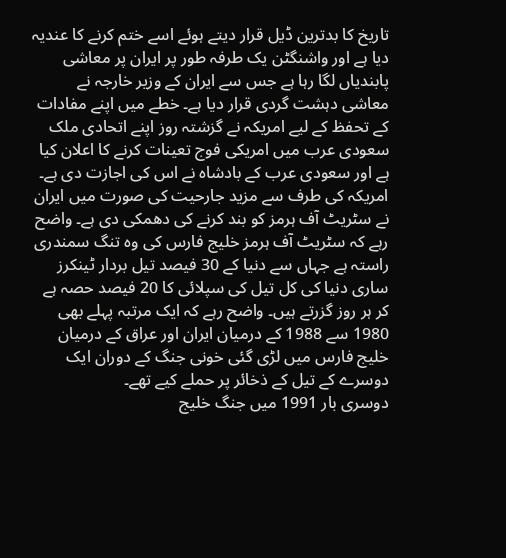تاریخ کا بدترین ڈیل قرار دیتے ہوئے اسے ختم کرنے کا عندیہ دیا ہے اور واشنگٹن یک طرفہ طور پر ایران پر معاشی پابندیاں لگا رہا ہے جس سے ایران کے وزیر خارجہ نے معاشی دہشت گردی قرار دیا ہے۔ خطے میں اپنے مفادات کے تحفظ کے لیے امریکہ نے گزشتہ روز اپنے اتحادی ملک سعودی عرب میں امریکی فوج تعینات کرنے کا اعلان کیا ہے اور سعودی عرب کے بادشاہ نے اس کی اجازت دی ہے۔
امریکہ کی طرف سے مزید جارحیت کی صورت میں ایران نے سٹریٹ آف ہرمز کو بند کرنے کی دھمکی دی ہے۔ واضح رہے کہ سٹریٹ آف ہرمز خلیج فارس کی وہ تنگ سمندری راستہ ہے جہاں سے دنیا کے 30 فیصد تیل بردار ٹینکرز ساری دنیا کی کل تیل کی سپلائی کا 20 فیصد حصہ ہے کر ہر روز گزرتے ہیں۔ واضح رہے کہ ایک مرتبہ پہلے بھی 1980 سے 1988 کے درمیان ایران اور عراق کے درمیان خلیج فارس میں لڑی گئی خونی جنگ کے دوران ایک دوسرے کے تیل کے ذخائر پر حملے کیے تھے۔
دوسری بار 1991 میں جنگ خلیج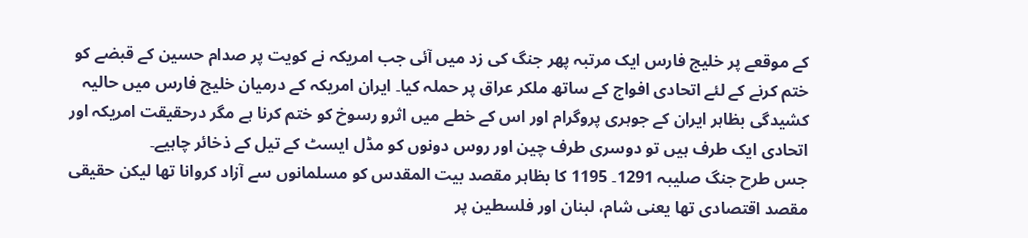کے موقعے پر خلیج فارس ایک مرتبہ پھر جنگ کی زد میں آئی جب امریکہ نے کویت پر صدام حسین کے قبضے کو ختم کرنے کے لئے اتحادی افواج کے ساتھ ملکر عراق پر حملہ کیا۔ ایران امریکہ کے درمیان خلیج فارس میں حالیہ کشیدگی بظاہر ایران کے جوہری پروگرام اور اس کے خطے میں اثرو رسوخ کو ختم کرنا ہے مگر درحقیقت امریکہ اور اتحادی ایک طرف ہیں تو دوسری طرف چین اور روس دونوں کو مڈل ایسٹ کے تیل کے ذخائر چاہیے۔
جس طرح جنگ صلیبہ 1291۔ 1195 کا بظاہر مقصد بیت المقدس کو مسلمانوں سے آزاد کروانا تھا لیکن حقیقی مقصد اقتصادی تھا یعنی شام، لبنان اور فلسطین پر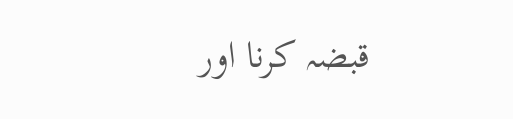قبضہ کرنا اور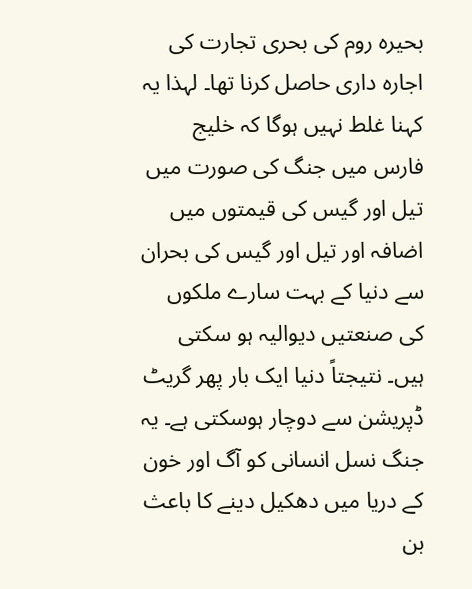بحیرہ روم کی بحری تجارت کی اجارہ داری حاصل کرنا تھا۔ لہذا یہ کہنا غلط نہیں ہوگا کہ خلیج فارس میں جنگ کی صورت میں تیل اور گیس کی قیمتوں میں اضافہ اور تیل اور گیس کی بحران سے دنیا کے بہت سارے ملکوں کی صنعتیں دیوالیہ ہو سکتی ہیں۔ نتیجتاً دنیا ایک بار پھر گریٹ ڈپریشن سے دوچار ہوسکتی ہے۔ یہ جنگ نسل انسانی کو آگ اور خون کے دریا میں دھکیل دینے کا باعث بن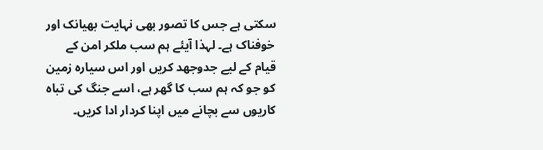سکتی ہے جس کا تصور بھی نہایت بھیانک اور خوفناک ہے۔ لہذا آیئے ہم سب ملکر امن کے قیام کے لیے جدوجھد کریں اور اس سیارہ زمین کو جو کہ ہم سب کا گھر ہے، اسے جنگ کی تباہ کاریوں سے بچانے میں اپنا کردار ادا کریں۔